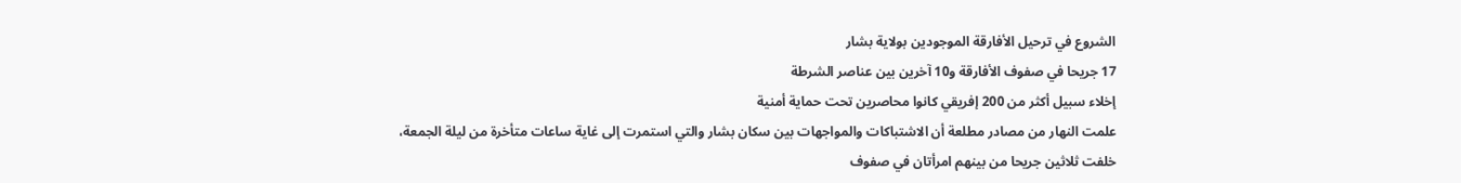الشروع في ترحيل الأفارقة الموجودين بولاية بشار
17 جريحا في صفوف الأفارقة و10 آخرين بين عناصر الشرطة
إخلاء سبيل أكثر من 200 إفريقي كانوا محاصرين تحت حماية أمنية
علمت النهار من مصادر مطلعة أن الاشتباكات والمواجهات بين سكان بشار والتي استمرت إلى غاية ساعات متأخرة من ليلة الجمعة، خلفت ثلاثين جريحا من بينهم امرأتان في صفوف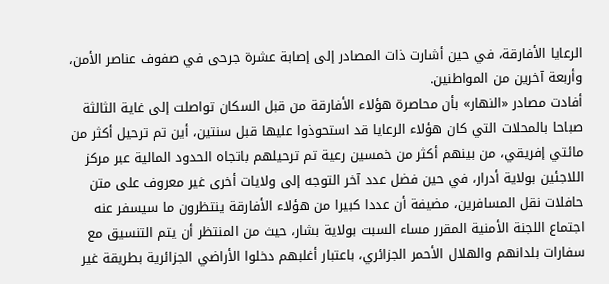الرعايا الأفارقة، في حين أشارت ذات المصادر إلى إصابة عشرة جرحى في صفوف عناصر الأمن، وأربعة آخرين من المواطنين.
أفادت مصادر «النهار» بأن محاصرة هؤلاء الأفارقة من قبل السكان تواصلت إلى غاية الثالثة صباحا بالمحلات التي كان هؤلاء الرعايا قد استحوذوا عليها قبل سنتين، أين تم ترحيل أكثر من مائتي إفريقي، من بينهم أكثر من خمسين رعية تم ترحيلهم باتجاه الحدود المالية عبر مركز اللاجئين بولاية أدرار، في حين فضل عدد آخر التوجه إلى ولايات أخرى غير معروف على متن حافلات نقل المسافرين، مضيفة أن عددا كبيرا من هؤلاء الأفارقة ينتظرون ما سيسفر عنه اجتماع اللجنة الأمنية المقرر مساء السبت بولاية بشار، حيث من المنتظر أن يتم التنسيق مع سفارات بلدانهم والهلال الأحمر الجزائري، باعتبار أغلبهم دخلوا الأراضي الجزائرية بطريقة غير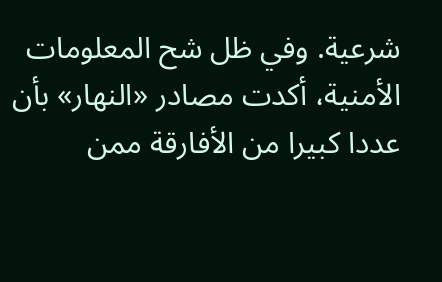شرعية. وفي ظل شح المعلومات الأمنية، أكدت مصادر «النهار» بأن عددا كبيرا من الأفارقة ممن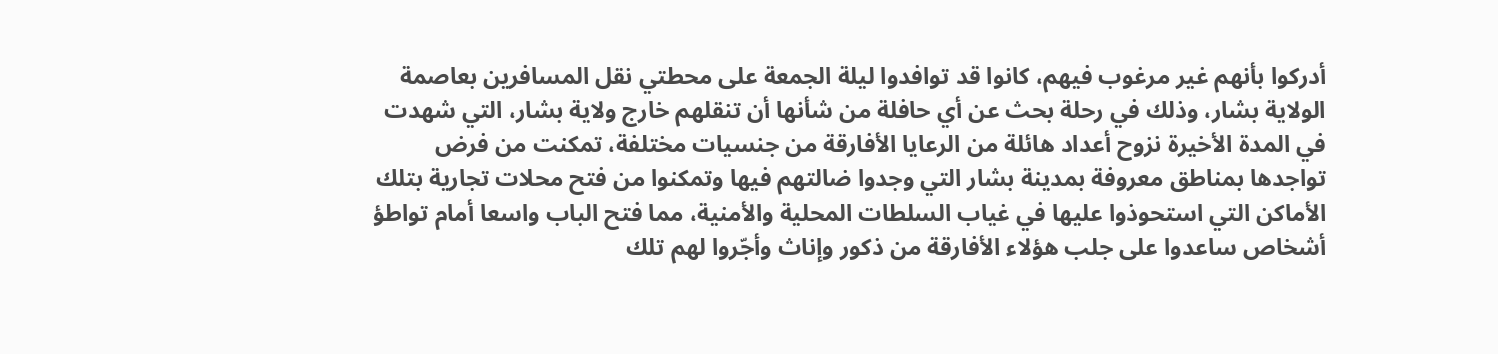أدركوا بأنهم غير مرغوب فيهم، كانوا قد توافدوا ليلة الجمعة على محطتي نقل المسافرين بعاصمة الولاية بشار، وذلك في رحلة بحث عن أي حافلة من شأنها أن تنقلهم خارج ولاية بشار، التي شهدت في المدة الأخيرة نزوح أعداد هائلة من الرعايا الأفارقة من جنسيات مختلفة، تمكنت من فرض تواجدها بمناطق معروفة بمدينة بشار التي وجدوا ضالتهم فيها وتمكنوا من فتح محلات تجارية بتلك الأماكن التي استحوذوا عليها في غياب السلطات المحلية والأمنية، مما فتح الباب واسعا أمام تواطؤ أشخاص ساعدوا على جلب هؤلاء الأفارقة من ذكور وإناث وأجّروا لهم تلك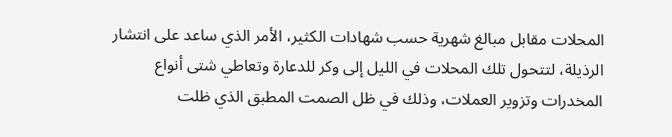المحلات مقابل مبالغ شهرية حسب شهادات الكثير، الأمر الذي ساعد على انتشار الرذيلة، لتتحول تلك المحلات في الليل إلى وكر للدعارة وتعاطي شتى أنواع المخدرات وتزوير العملات، وذلك في ظل الصمت المطبق الذي ظلت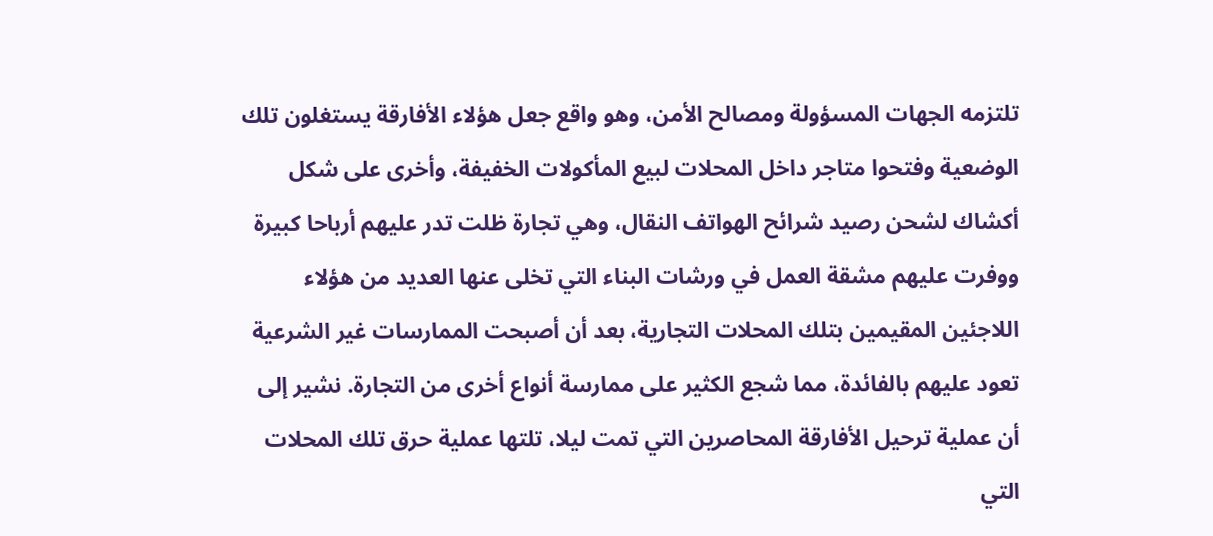تلتزمه الجهات المسؤولة ومصالح الأمن، وهو واقع جعل هؤلاء الأفارقة يستغلون تلك الوضعية وفتحوا متاجر داخل المحلات لبيع المأكولات الخفيفة، وأخرى على شكل أكشاك لشحن رصيد شرائح الهواتف النقال، وهي تجارة ظلت تدر عليهم أرباحا كبيرة ووفرت عليهم مشقة العمل في ورشات البناء التي تخلى عنها العديد من هؤلاء اللاجئين المقيمين بتلك المحلات التجارية، بعد أن أصبحت الممارسات غير الشرعية تعود عليهم بالفائدة، مما شجع الكثير على ممارسة أنواع أخرى من التجارة. نشير إلى أن عملية ترحيل الأفارقة المحاصرين التي تمت ليلا، تلتها عملية حرق تلك المحلات التي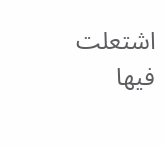اشتعلت فيها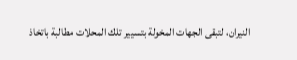النيران، لتبقى الجهات المخولة بتسيير تلك المحلات مطالبة باتخاذ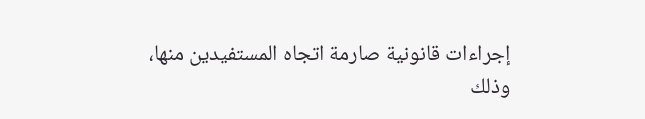إجراءات قانونية صارمة اتجاه المستفيدين منها، وذلك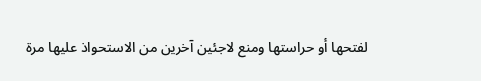لفتحها أو حراستها ومنع لاجئين آخرين من الاستحواذ عليها مرة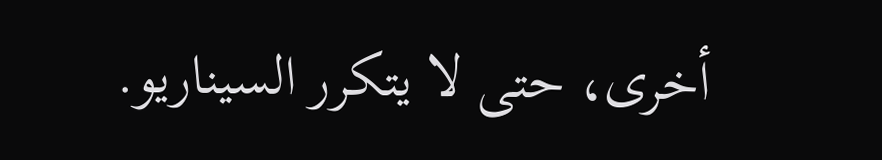أخرى، حتى لا يتكرر السيناريو.